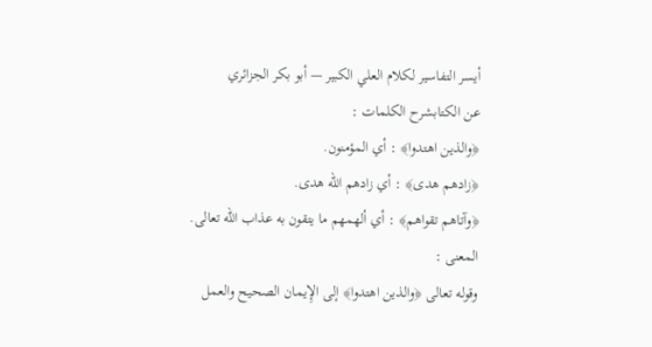أيسر التفاسير لكلام العلي الكبير — أبو بكر الجزائري
عن الكتابشرح الكلمات :
﴿والذين اهتدوا﴾ : أي المؤمنون.
﴿زادهم هدى﴾ : أي زادهم الله هدى.
﴿وآتاهم تقواهم﴾ : أي ألهمهم ما يتقون به عذاب الله تعالى.
المعنى :
وقوله تعالى ﴿والذين اهتدوا﴾ إلى الإِيمان الصحيح والعمل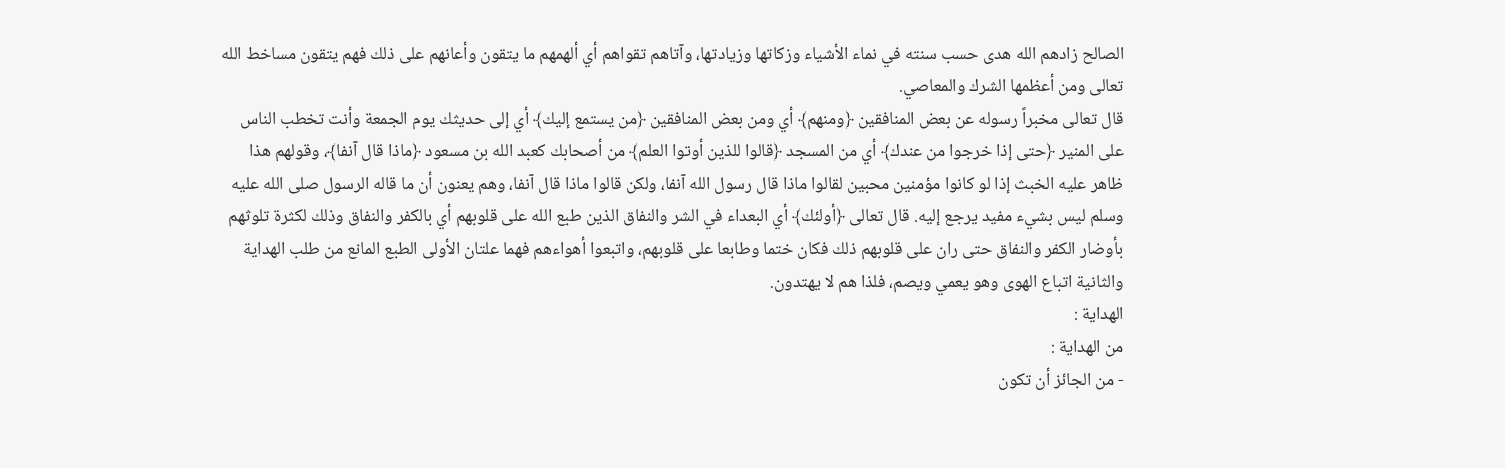الصالح زادهم الله هدى حسب سنته في نماء الأشياء وزكاتها وزيادتها، وآتاهم تقواهم أي ألهمهم ما يتقون وأعانهم على ذلك فهم يتقون مساخط الله تعالى ومن أعظمها الشرك والمعاصي.
قال تعالى مخبراً رسوله عن بعض المنافقين ﴿ومنهم﴾ أي ومن بعض المنافقين ﴿من يستمع إليك﴾ أي إلى حديثك يوم الجمعة وأنت تخطب الناس على المنير ﴿حتى إذا خرجوا من عندك﴾ أي من المسجد ﴿قالوا للذين أوتوا العلم﴾ من أصحابك كعبد الله بن مسعود ﴿ماذا قال آنفا﴾، وقولهم هذا ظاهر عليه الخبث إذا لو كانوا مؤمنين محبين لقالوا ماذا قال رسول الله آنفا، ولكن قالوا ماذا قال آنفا، وهم يعنون أن ما قاله الرسول صلى الله عليه وسلم ليس بشيء مفيد يرجع إليه. قال تعالى ﴿أولئك﴾ أي البعداء في الشر والنفاق الذين طبع الله على قلوبهم أي بالكفر والنفاق وذلك لكثرة تلوثهم بأوضار الكفر والنفاق حتى ران على قلوبهم ذلك فكان ختما وطابعا على قلوبهم، واتبعوا أهواءهم فهما علتان الأولى الطبع المانع من طلب الهداية والثانية اتباع الهوى وهو يعمي ويصم، فلذا هم لا يهتدون.
الهداية :
من الهداية :
- من الجائز أن تكون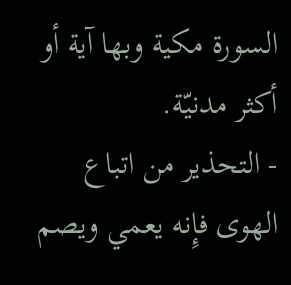السورة مكية وبها آية أو أكثر مدنيّة.
- التحذير من اتباع الهوى فإِنه يعمي ويصم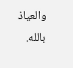والعياذ بالله.